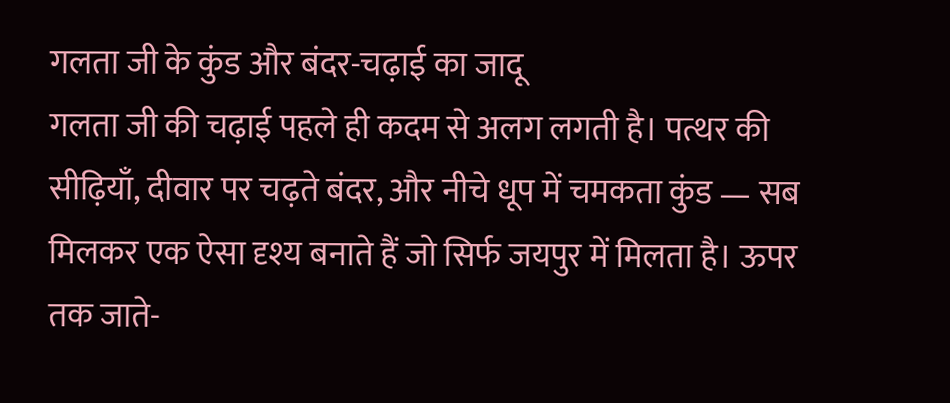गलता जी के कुंड और बंदर-चढ़ाई का जादू
गलता जी की चढ़ाई पहले ही कदम से अलग लगती है। पत्थर की सीढ़ियाँ, दीवार पर चढ़ते बंदर, और नीचे धूप में चमकता कुंड — सब मिलकर एक ऐसा दृश्य बनाते हैं जो सिर्फ जयपुर में मिलता है। ऊपर तक जाते-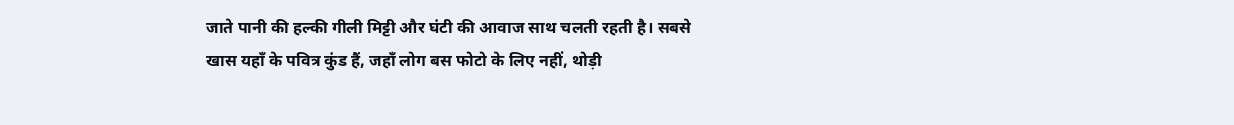जाते पानी की हल्की गीली मिट्टी और घंटी की आवाज साथ चलती रहती है। सबसे खास यहाँ के पवित्र कुंड हैं, जहाँ लोग बस फोटो के लिए नहीं, थोड़ी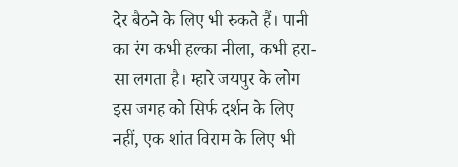देर बैठने के लिए भी रुकते हैं। पानी का रंग कभी हल्का नीला, कभी हरा-सा लगता है। म्हारे जयपुर के लोग इस जगह को सिर्फ दर्शन के लिए नहीं, एक शांत विराम के लिए भी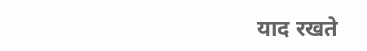याद रखते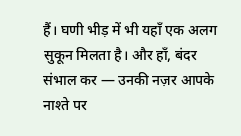हैं। घणी भीड़ में भी यहाँ एक अलग सुकून मिलता है। और हाँ, बंदर संभाल कर — उनकी नज़र आपके नाश्ते पर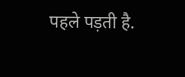पहले पड़ती है.